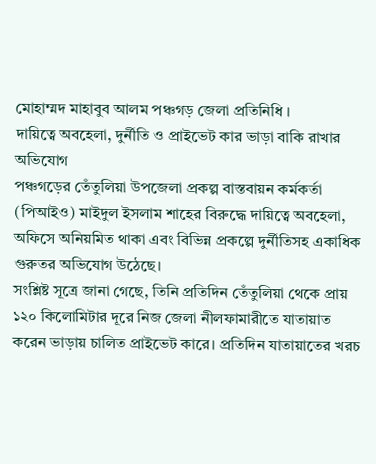মোহাম্মদ মাহাবুব আলম পঞ্চগড় জেলা প্রতিনিধি ।
দায়িত্বে অবহেলা, দুর্নীতি ও প্রাইভেট কার ভাড়া বাকি রাখার অভিযোগ
পঞ্চগড়ের তেঁতুলিয়া উপজেলা প্রকল্প বাস্তবায়ন কর্মকর্তা (পিআইও) মাইদুল ইসলাম শাহের বিরুদ্ধে দায়িত্বে অবহেলা, অফিসে অনিয়মিত থাকা এবং বিভিন্ন প্রকল্পে দুর্নীতিসহ একাধিক গুরুতর অভিযোগ উঠেছে।
সংশ্লিষ্ট সূত্রে জানা গেছে, তিনি প্রতিদিন তেঁতুলিয়া থেকে প্রায় ১২০ কিলোমিটার দূরে নিজ জেলা নীলফামারীতে যাতায়াত করেন ভাড়ায় চালিত প্রাইভেট কারে। প্রতিদিন যাতায়াতের খরচ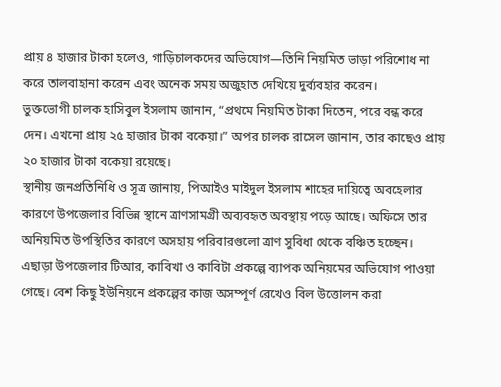প্রায় ৪ হাজার টাকা হলেও, গাড়িচালকদের অভিযোগ—তিনি নিয়মিত ভাড়া পরিশোধ না করে তালবাহানা করেন এবং অনেক সময় অজুহাত দেখিয়ে দুর্ব্যবহার করেন।
ভুক্তভোগী চালক হাসিবুল ইসলাম জানান, “প্রথমে নিয়মিত টাকা দিতেন, পরে বন্ধ করে দেন। এখনো প্রায় ২৫ হাজার টাকা বকেয়া।” অপর চালক রাসেল জানান, তার কাছেও প্রায় ২০ হাজার টাকা বকেয়া রয়েছে।
স্থানীয় জনপ্রতিনিধি ও সূত্র জানায়, পিআইও মাইদুল ইসলাম শাহের দায়িত্বে অবহেলার কারণে উপজেলার বিভিন্ন স্থানে ত্রাণসামগ্রী অব্যবহৃত অবস্থায় পড়ে আছে। অফিসে তার অনিয়মিত উপস্থিতির কারণে অসহায় পরিবারগুলো ত্রাণ সুবিধা থেকে বঞ্চিত হচ্ছেন।
এছাড়া উপজেলার টিআর, কাবিখা ও কাবিটা প্রকল্পে ব্যাপক অনিয়মের অভিযোগ পাওয়া গেছে। বেশ কিছু ইউনিয়নে প্রকল্পের কাজ অসম্পূর্ণ রেখেও বিল উত্তোলন করা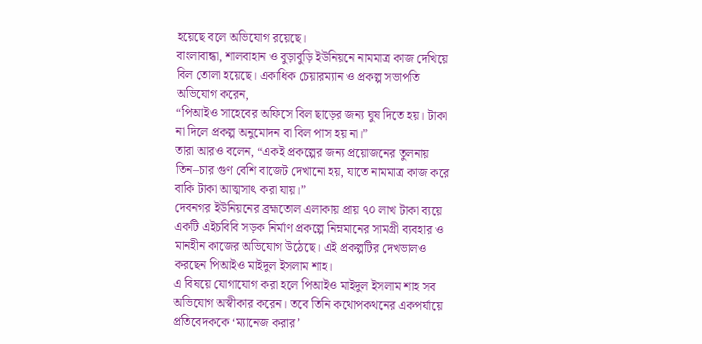হয়েছে বলে অভিযোগ রয়েছে।
বাংলাবান্ধা, শালবাহান ও বুড়াবুড়ি ইউনিয়নে নামমাত্র কাজ দেখিয়ে বিল তোলা হয়েছে। একাধিক চেয়ারম্যান ও প্রকল্প সভাপতি অভিযোগ করেন,
“পিআইও সাহেবের অফিসে বিল ছাড়ের জন্য ঘুষ দিতে হয়। টাকা না দিলে প্রকল্প অনুমোদন বা বিল পাস হয় না।”
তারা আরও বলেন, “একই প্রকল্পের জন্য প্রয়োজনের তুলনায় তিন–চার গুণ বেশি বাজেট দেখানো হয়, যাতে নামমাত্র কাজ করে বাকি টাকা আত্মসাৎ করা যায়।”
দেবনগর ইউনিয়নের ব্রহ্মতোল এলাকায় প্রায় ৭০ লাখ টাকা ব্যয়ে একটি এইচবিবি সড়ক নির্মাণ প্রকল্পে নিম্নমানের সামগ্রী ব্যবহার ও মানহীন কাজের অভিযোগ উঠেছে। এই প্রকল্পটির দেখভালও করছেন পিআইও মাইদুল ইসলাম শাহ।
এ বিষয়ে যোগাযোগ করা হলে পিআইও মাইদুল ইসলাম শাহ সব অভিযোগ অস্বীকার করেন। তবে তিনি কথোপকথনের একপর্যায়ে প্রতিবেদককে ‘ম্যানেজ করার’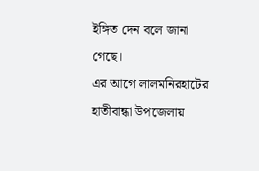ইঙ্গিত দেন বলে জানা গেছে।
এর আগে লালমনিরহাটের হাতীবান্ধা উপজেলায়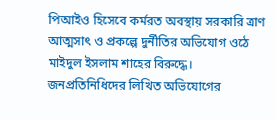পিআইও হিসেবে কর্মরত অবস্থায় সরকারি ত্রাণ আত্মসাৎ ও প্রকল্পে দুর্নীতির অভিযোগ ওঠে মাইদুল ইসলাম শাহের বিরুদ্ধে। জনপ্রতিনিধিদের লিখিত অভিযোগের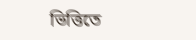ভিত্তিতে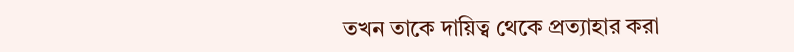তখন তাকে দায়িত্ব থেকে প্রত্যাহার করা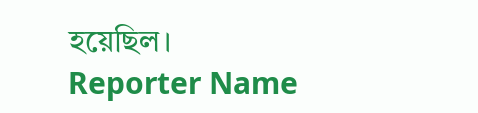হয়েছিল।
Reporter Name